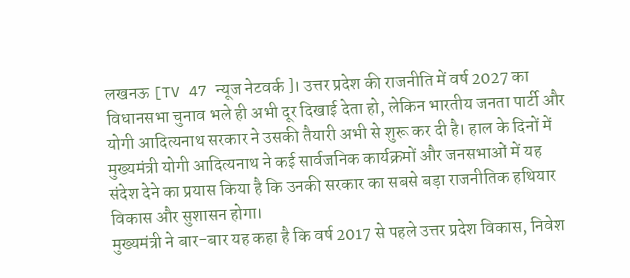लखनऊ [TV 47 न्यूज नेटवर्क ]। उत्तर प्रदेश की राजनीति में वर्ष 2027 का विधानसभा चुनाव भले ही अभी दूर दिखाई देता हो, लेकिन भारतीय जनता पार्टी और योगी आदित्यनाथ सरकार ने उसकी तैयारी अभी से शुरू कर दी है। हाल के दिनों में मुख्यमंत्री योगी आदित्यनाथ ने कई सार्वजनिक कार्यक्रमों और जनसभाओं में यह संदेश देने का प्रयास किया है कि उनकी सरकार का सबसे बड़ा राजनीतिक हथियार विकास और सुशासन होगा।
मुख्यमंत्री ने बार-बार यह कहा है कि वर्ष 2017 से पहले उत्तर प्रदेश विकास, निवेश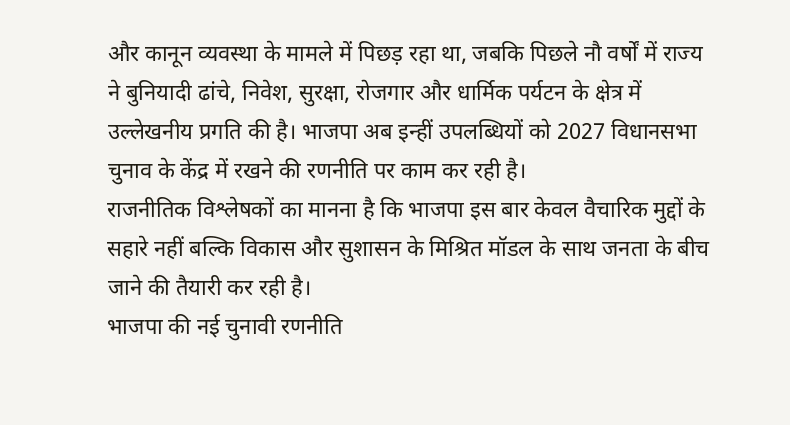और कानून व्यवस्था के मामले में पिछड़ रहा था, जबकि पिछले नौ वर्षों में राज्य ने बुनियादी ढांचे, निवेश, सुरक्षा, रोजगार और धार्मिक पर्यटन के क्षेत्र में उल्लेखनीय प्रगति की है। भाजपा अब इन्हीं उपलब्धियों को 2027 विधानसभा चुनाव के केंद्र में रखने की रणनीति पर काम कर रही है।
राजनीतिक विश्लेषकों का मानना है कि भाजपा इस बार केवल वैचारिक मुद्दों के सहारे नहीं बल्कि विकास और सुशासन के मिश्रित मॉडल के साथ जनता के बीच जाने की तैयारी कर रही है।
भाजपा की नई चुनावी रणनीति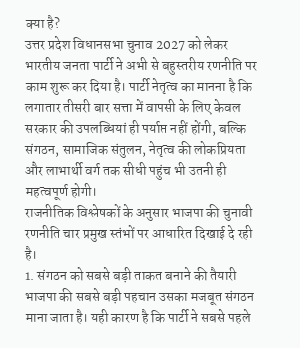क्या है?
उत्तर प्रदेश विधानसभा चुनाव 2027 को लेकर भारतीय जनता पार्टी ने अभी से बहुस्तरीय रणनीति पर काम शुरू कर दिया है। पार्टी नेतृत्व का मानना है कि लगातार तीसरी बार सत्ता में वापसी के लिए केवल सरकार की उपलब्धियां ही पर्याप्त नहीं होंगी, बल्कि संगठन, सामाजिक संतुलन, नेतृत्व की लोकप्रियता और लाभार्थी वर्ग तक सीधी पहुंच भी उतनी ही महत्वपूर्ण होगी।
राजनीतिक विश्लेषकों के अनुसार भाजपा की चुनावी रणनीति चार प्रमुख स्तंभों पर आधारित दिखाई दे रही है।
1. संगठन को सबसे बड़ी ताकत बनाने की तैयारी
भाजपा की सबसे बड़ी पहचान उसका मजबूत संगठन माना जाता है। यही कारण है कि पार्टी ने सबसे पहले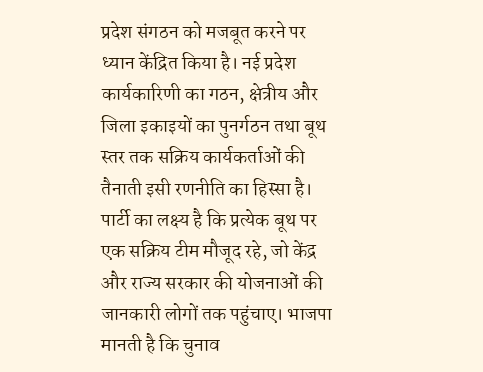प्रदेश संगठन को मजबूत करने पर ध्यान केंद्रित किया है। नई प्रदेश कार्यकारिणी का गठन, क्षेत्रीय और जिला इकाइयों का पुनर्गठन तथा बूथ स्तर तक सक्रिय कार्यकर्ताओं की तैनाती इसी रणनीति का हिस्सा है।
पार्टी का लक्ष्य है कि प्रत्येक बूथ पर एक सक्रिय टीम मौजूद रहे, जो केंद्र और राज्य सरकार की योजनाओं की जानकारी लोगों तक पहुंचाए। भाजपा मानती है कि चुनाव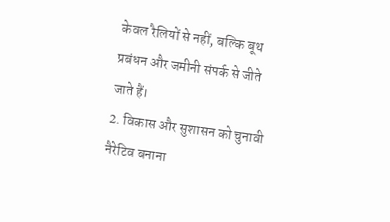केवल रैलियों से नहीं, बल्कि बूथ प्रबंधन और जमीनी संपर्क से जीते जाते हैं।
2. विकास और सुशासन को चुनावी नैरेटिव बनाना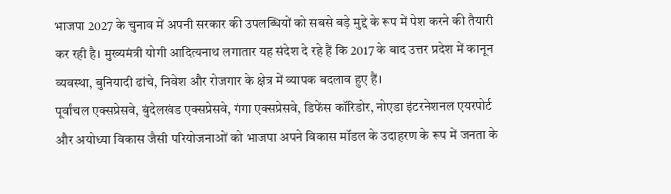भाजपा 2027 के चुनाव में अपनी सरकार की उपलब्धियों को सबसे बड़े मुद्दे के रूप में पेश करने की तैयारी कर रही है। मुख्यमंत्री योगी आदित्यनाथ लगातार यह संदेश दे रहे हैं कि 2017 के बाद उत्तर प्रदेश में कानून व्यवस्था, बुनियादी ढांचे, निवेश और रोजगार के क्षेत्र में व्यापक बदलाव हुए हैं।
पूर्वांचल एक्सप्रेसवे, बुंदेलखंड एक्सप्रेसवे, गंगा एक्सप्रेसवे, डिफेंस कॉरिडोर, नोएडा इंटरनेशनल एयरपोर्ट और अयोध्या विकास जैसी परियोजनाओं को भाजपा अपने विकास मॉडल के उदाहरण के रूप में जनता के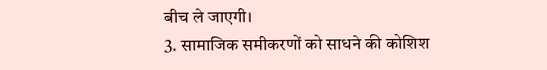बीच ले जाएगी।
3. सामाजिक समीकरणों को साधने की कोशिश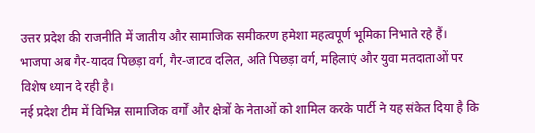उत्तर प्रदेश की राजनीति में जातीय और सामाजिक समीकरण हमेशा महत्वपूर्ण भूमिका निभाते रहे हैं। भाजपा अब गैर-यादव पिछड़ा वर्ग, गैर-जाटव दलित, अति पिछड़ा वर्ग, महिलाएं और युवा मतदाताओं पर विशेष ध्यान दे रही है।
नई प्रदेश टीम में विभिन्न सामाजिक वर्गों और क्षेत्रों के नेताओं को शामिल करके पार्टी ने यह संकेत दिया है कि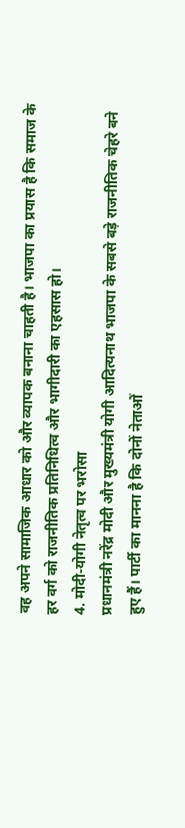वह अपने सामाजिक आधार को और व्यापक बनाना चाहती है। भाजपा का प्रयास है कि समाज के हर वर्ग को राजनीतिक प्रतिनिधित्व और भागीदारी का एहसास हो।
4. मोदी-योगी नेतृत्व पर भरोसा
प्रधानमंत्री नरेंद्र मोदी और मुख्यमंत्री योगी आदित्यनाथ भाजपा के सबसे बड़े राजनीतिक चेहरे बने हुए हैं। पार्टी का मानना है कि दोनों नेताओं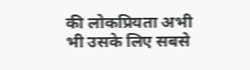की लोकप्रियता अभी भी उसके लिए सबसे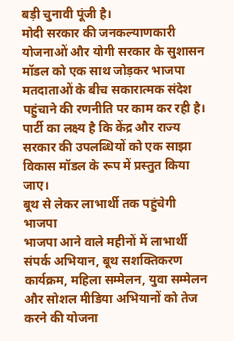बड़ी चुनावी पूंजी है।
मोदी सरकार की जनकल्याणकारी योजनाओं और योगी सरकार के सुशासन मॉडल को एक साथ जोड़कर भाजपा मतदाताओं के बीच सकारात्मक संदेश पहुंचाने की रणनीति पर काम कर रही है। पार्टी का लक्ष्य है कि केंद्र और राज्य सरकार की उपलब्धियों को एक साझा विकास मॉडल के रूप में प्रस्तुत किया जाए।
बूथ से लेकर लाभार्थी तक पहुंचेगी भाजपा
भाजपा आने वाले महीनों में लाभार्थी संपर्क अभियान, बूथ सशक्तिकरण कार्यक्रम, महिला सम्मेलन, युवा सम्मेलन और सोशल मीडिया अभियानों को तेज करने की योजना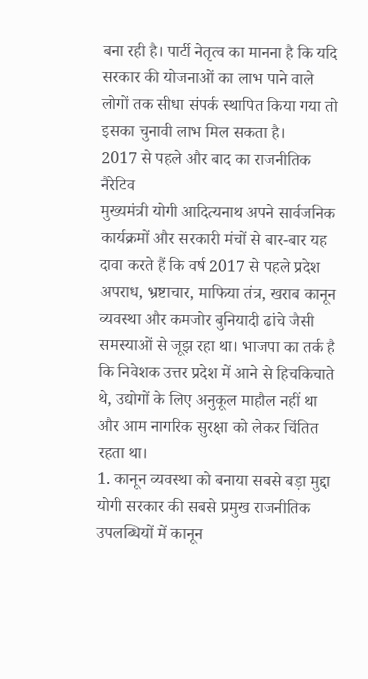बना रही है। पार्टी नेतृत्व का मानना है कि यदि सरकार की योजनाओं का लाभ पाने वाले लोगों तक सीधा संपर्क स्थापित किया गया तो इसका चुनावी लाभ मिल सकता है।
2017 से पहले और बाद का राजनीतिक नैरेटिव
मुख्यमंत्री योगी आदित्यनाथ अपने सार्वजनिक कार्यक्रमों और सरकारी मंचों से बार-बार यह दावा करते हैं कि वर्ष 2017 से पहले प्रदेश अपराध, भ्रष्टाचार, माफिया तंत्र, खराब कानून व्यवस्था और कमजोर बुनियादी ढांचे जैसी समस्याओं से जूझ रहा था। भाजपा का तर्क है कि निवेशक उत्तर प्रदेश में आने से हिचकिचाते थे, उद्योगों के लिए अनुकूल माहौल नहीं था और आम नागरिक सुरक्षा को लेकर चिंतित रहता था।
1. कानून व्यवस्था को बनाया सबसे बड़ा मुद्दा
योगी सरकार की सबसे प्रमुख राजनीतिक उपलब्धियों में कानून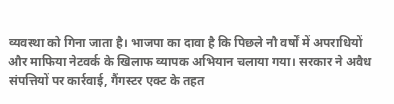व्यवस्था को गिना जाता है। भाजपा का दावा है कि पिछले नौ वर्षों में अपराधियों और माफिया नेटवर्क के खिलाफ व्यापक अभियान चलाया गया। सरकार ने अवैध संपत्तियों पर कार्रवाई, गैंगस्टर एक्ट के तहत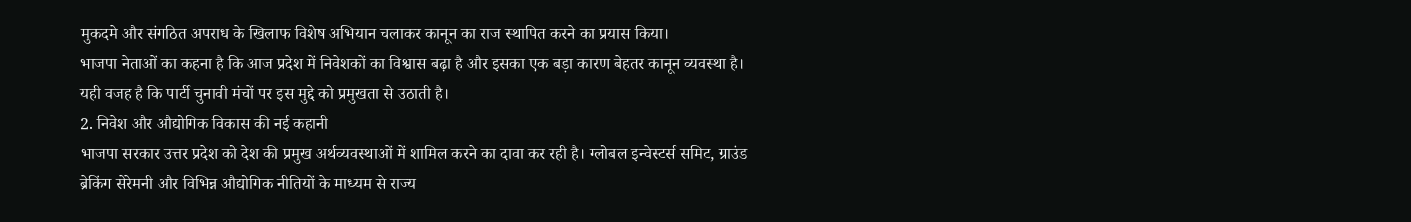मुकदमे और संगठित अपराध के खिलाफ विशेष अभियान चलाकर कानून का राज स्थापित करने का प्रयास किया।
भाजपा नेताओं का कहना है कि आज प्रदेश में निवेशकों का विश्वास बढ़ा है और इसका एक बड़ा कारण बेहतर कानून व्यवस्था है। यही वजह है कि पार्टी चुनावी मंचों पर इस मुद्दे को प्रमुखता से उठाती है।
2. निवेश और औद्योगिक विकास की नई कहानी
भाजपा सरकार उत्तर प्रदेश को देश की प्रमुख अर्थव्यवस्थाओं में शामिल करने का दावा कर रही है। ग्लोबल इन्वेस्टर्स समिट, ग्राउंड ब्रेकिंग सेरेमनी और विभिन्न औद्योगिक नीतियों के माध्यम से राज्य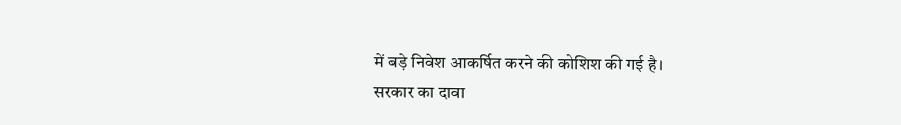में बड़े निवेश आकर्षित करने की कोशिश की गई है।
सरकार का दावा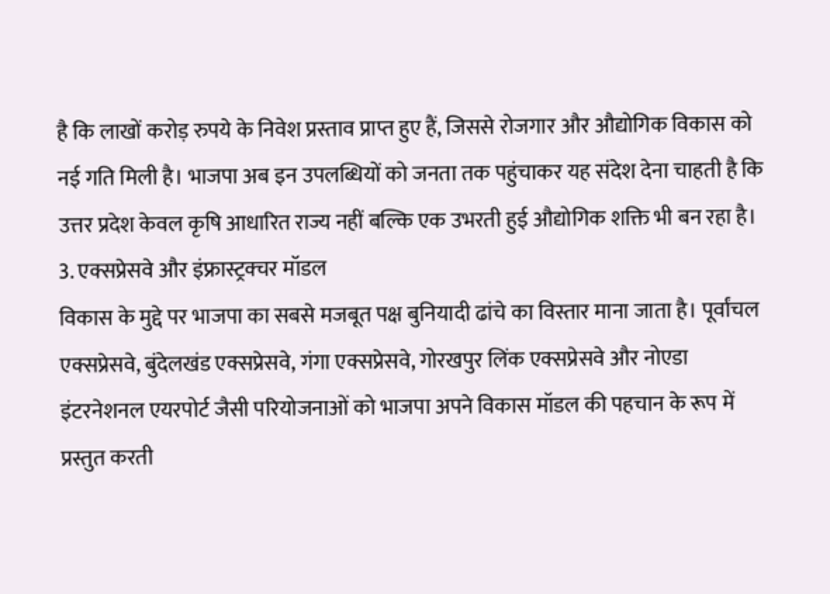है कि लाखों करोड़ रुपये के निवेश प्रस्ताव प्राप्त हुए हैं, जिससे रोजगार और औद्योगिक विकास को नई गति मिली है। भाजपा अब इन उपलब्धियों को जनता तक पहुंचाकर यह संदेश देना चाहती है कि उत्तर प्रदेश केवल कृषि आधारित राज्य नहीं बल्कि एक उभरती हुई औद्योगिक शक्ति भी बन रहा है।
3. एक्सप्रेसवे और इंफ्रास्ट्रक्चर मॉडल
विकास के मुद्दे पर भाजपा का सबसे मजबूत पक्ष बुनियादी ढांचे का विस्तार माना जाता है। पूर्वांचल एक्सप्रेसवे, बुंदेलखंड एक्सप्रेसवे, गंगा एक्सप्रेसवे, गोरखपुर लिंक एक्सप्रेसवे और नोएडा इंटरनेशनल एयरपोर्ट जैसी परियोजनाओं को भाजपा अपने विकास मॉडल की पहचान के रूप में प्रस्तुत करती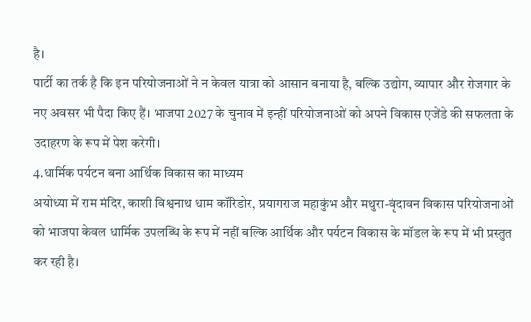है।
पार्टी का तर्क है कि इन परियोजनाओं ने न केवल यात्रा को आसान बनाया है, बल्कि उद्योग, व्यापार और रोजगार के नए अवसर भी पैदा किए हैं। भाजपा 2027 के चुनाव में इन्हीं परियोजनाओं को अपने विकास एजेंडे की सफलता के उदाहरण के रूप में पेश करेगी।
4.धार्मिक पर्यटन बना आर्थिक विकास का माध्यम
अयोध्या में राम मंदिर, काशी विश्वनाथ धाम कॉरिडोर, प्रयागराज महाकुंभ और मथुरा-वृंदावन विकास परियोजनाओं को भाजपा केवल धार्मिक उपलब्धि के रूप में नहीं बल्कि आर्थिक और पर्यटन विकास के मॉडल के रूप में भी प्रस्तुत कर रही है।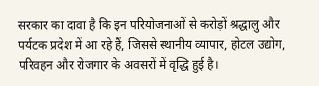सरकार का दावा है कि इन परियोजनाओं से करोड़ों श्रद्धालु और पर्यटक प्रदेश में आ रहे हैं, जिससे स्थानीय व्यापार, होटल उद्योग, परिवहन और रोजगार के अवसरों में वृद्धि हुई है।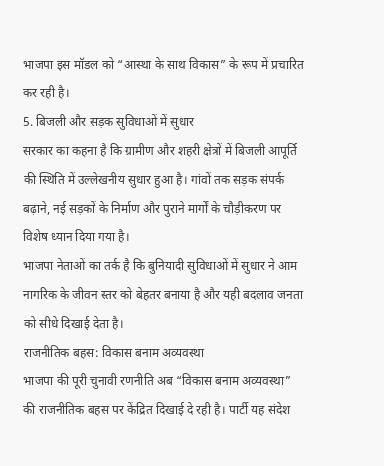भाजपा इस मॉडल को “आस्था के साथ विकास” के रूप में प्रचारित कर रही है।
5. बिजली और सड़क सुविधाओं में सुधार
सरकार का कहना है कि ग्रामीण और शहरी क्षेत्रों में बिजली आपूर्ति की स्थिति में उल्लेखनीय सुधार हुआ है। गांवों तक सड़क संपर्क बढ़ाने, नई सड़कों के निर्माण और पुराने मार्गों के चौड़ीकरण पर विशेष ध्यान दिया गया है।
भाजपा नेताओं का तर्क है कि बुनियादी सुविधाओं में सुधार ने आम नागरिक के जीवन स्तर को बेहतर बनाया है और यही बदलाव जनता को सीधे दिखाई देता है।
राजनीतिक बहस: विकास बनाम अव्यवस्था
भाजपा की पूरी चुनावी रणनीति अब “विकास बनाम अव्यवस्था” की राजनीतिक बहस पर केंद्रित दिखाई दे रही है। पार्टी यह संदेश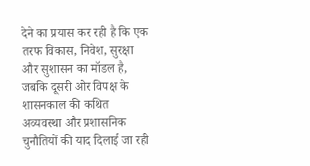देने का प्रयास कर रही है कि एक तरफ विकास, निवेश, सुरक्षा और सुशासन का मॉडल है, जबकि दूसरी ओर विपक्ष के शासनकाल की कथित अव्यवस्था और प्रशासनिक चुनौतियों की याद दिलाई जा रही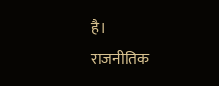है।
राजनीतिक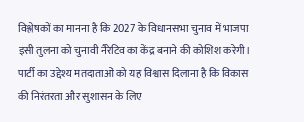विश्लेषकों का मानना है कि 2027 के विधानसभा चुनाव में भाजपा इसी तुलना को चुनावी नैरेटिव का केंद्र बनाने की कोशिश करेगी। पार्टी का उद्देश्य मतदाताओं को यह विश्वास दिलाना है कि विकास की निरंतरता और सुशासन के लिए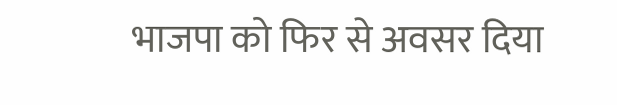भाजपा को फिर से अवसर दिया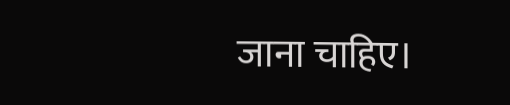जाना चाहिए।